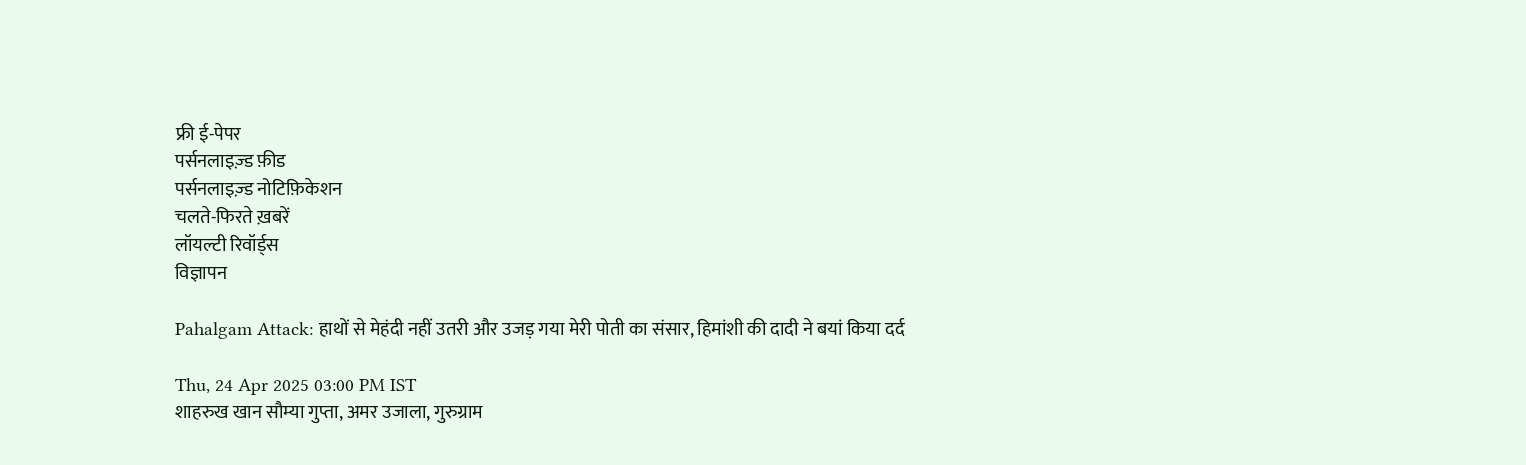फ्री ई-पेपर
पर्सनलाइज़्ड फ़ीड
पर्सनलाइज़्ड नोटिफ़िकेशन
चलते-फिरते ख़बरें
लॉयल्टी रिवॉर्ड्स
विज्ञापन

Pahalgam Attack: हाथों से मेहंदी नहीं उतरी और उजड़ गया मेरी पोती का संसार, हिमांशी की दादी ने बयां किया दर्द

Thu, 24 Apr 2025 03:00 PM IST
शाहरुख खान सौम्या गुप्ता, अमर उजाला, गुरुग्राम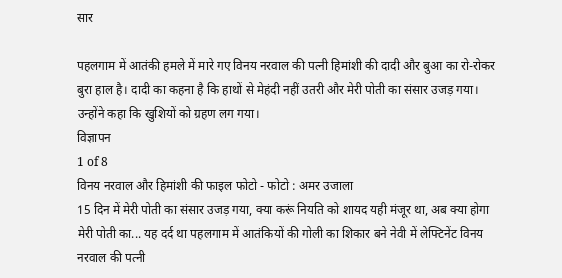सार

पहलगाम में आतंकी हमले में मारे गए विनय नरवाल की पत्नी हिमांशी की दादी और बुआ का रो-रोकर बुरा हाल है। दादी का कहना है कि हाथों से मेहंदी नहीं उतरी और मेरी पोती का संसार उजड़ गया। उन्होंने कहा कि खुशियों को ग्रहण लग गया।
विज्ञापन
1 of 8
विनय नरवाल और हिमांशी की फाइल फोटो - फोटो : अमर उजाला
15 दिन में मेरी पोती का संसार उजड़ गया, क्या करूं नियति को शायद यही मंजूर था, अब क्या होगा मेरी पोती का... यह दर्द था पहलगाम में आतंकियों की गोली का शिकार बने नेवी में लेफ्टिनेंट विनय नरवाल की पत्नी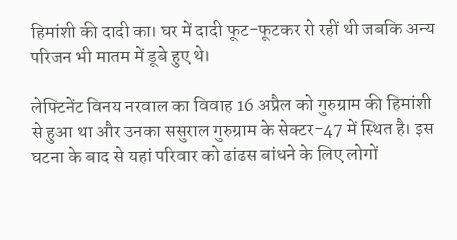हिमांशी की दादी का। घर में दादी फूट-फूटकर रो रहीं थी जबकि अन्य परिजन भी मातम में डूबे हुए थे।

लेफ्टिनेंट विनय नरवाल का विवाह 16 अप्रैल को गुरुग्राम की हिमांशी से हुआ था और उनका ससुराल गुरुग्राम के सेक्टर-47 में स्थित है। इस घटना के बाद से यहां परिवार को ढांढस बांधने के लिए लोगों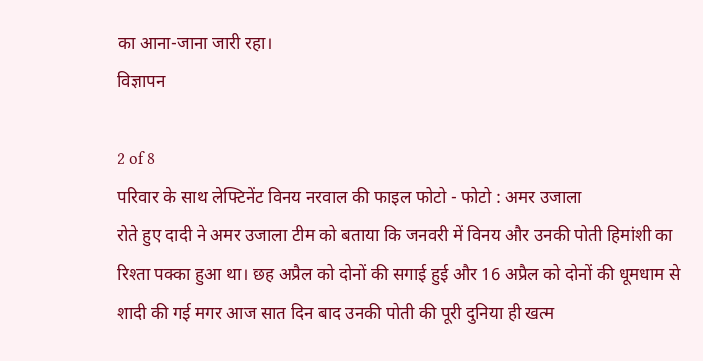का आना-जाना जारी रहा।
विज्ञापन

2 of 8
परिवार के साथ लेफ्टिनेंट विनय नरवाल की फाइल फोटो - फोटो : अमर उजाला
रोते हुए दादी ने अमर उजाला टीम को बताया कि जनवरी में विनय और उनकी पोती हिमांशी का रिश्ता पक्का हुआ था। छह अप्रैल को दोनों की सगाई हुई और 16 अप्रैल को दोनों की धूमधाम से शादी की गई मगर आज सात दिन बाद उनकी पोती की पूरी दुनिया ही खत्म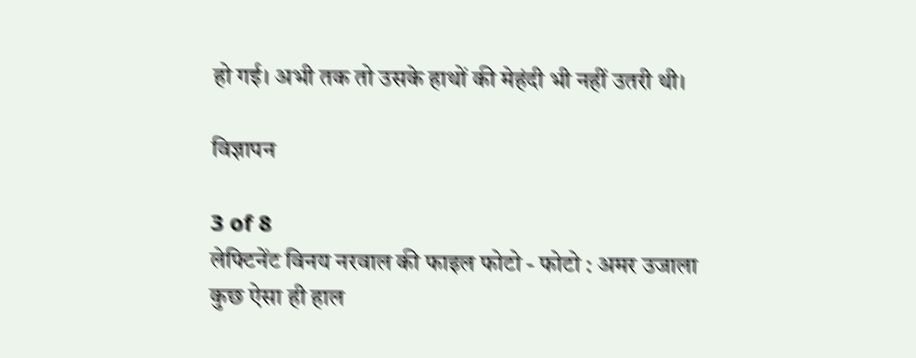हो गई। अभी तक तो उसके हाथों की मेहंदी भी नहीं उतरी थी।

विज्ञापन

3 of 8
लेफ्टिनेंट विनय नरवाल की फाइल फोटो - फोटो : अमर उजाला
कुछ ऐसा ही हाल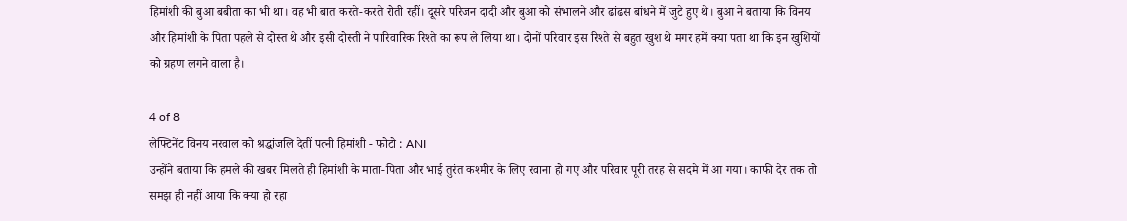हिमांशी की बुआ बबीता का भी था। वह भी बात करते-करते रोती रहीं। दूसरे परिजन दादी और बुआ को संभालने और ढांढस बांधने में जुटे हुए थे। बुआ ने बताया कि विनय और हिमांशी के पिता पहले से दोस्त थे और इसी दोस्ती ने पारिवारिक रिश्ते का रूप ले लिया था। दोनों परिवार इस रिश्ते से बहुत खुश थे मगर हमें क्या पता था कि इन खुशियों को ग्रहण लगने वाला है।

4 of 8
लेफ्टिनेंट विनय नरवाल को श्रद्धांजलि देतीं पत्नी हिमांशी - फोटो : ANI
उन्होंने बताया कि हमले की खबर मिलते ही हिमांशी के माता-पिता और भाई तुरंत कश्मीर के लिए रवाना हो गए और परिवार पूरी तरह से सदमे में आ गया। काफी देर तक तो समझ ही नहीं आया कि क्या हो रहा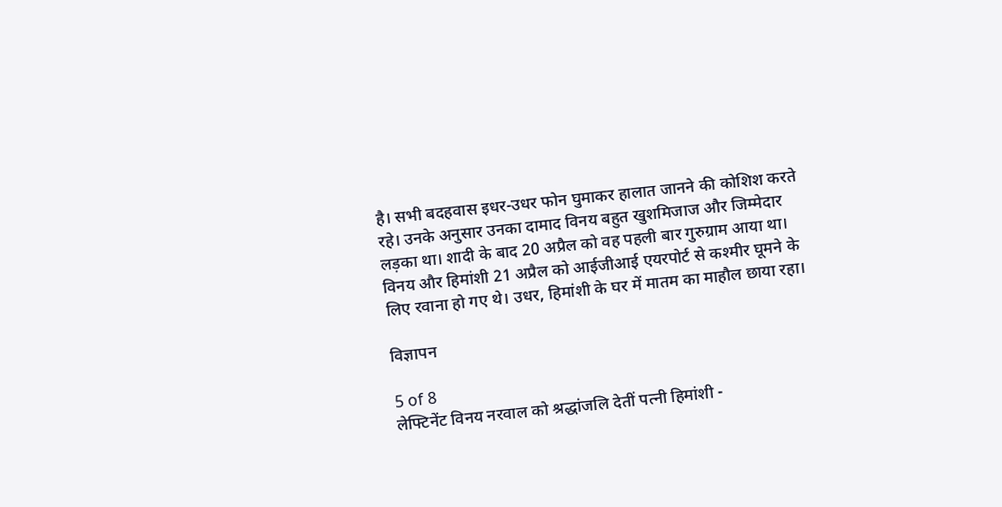है। सभी बदहवास इधर-उधर फोन घुमाकर हालात जानने की कोशिश करते रहे। उनके अनुसार उनका दामाद विनय बहुत खुशमिजाज और जिम्मेदार लड़का था। शादी के बाद 20 अप्रैल को वह पहली बार गुरुग्राम आया था। विनय और हिमांशी 21 अप्रैल को आईजीआई एयरपोर्ट से कश्मीर घूमने के लिए रवाना हो गए थे। उधर, हिमांशी के घर में मातम का माहौल छाया रहा।

विज्ञापन

5 of 8
लेफ्टिनेंट विनय नरवाल को श्रद्धांजलि देतीं पत्नी हिमांशी -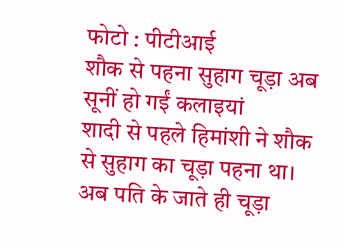फोटो : पीटीआई
शौक से पहना सुहाग चूड़ा अब सूनीं हो गईं कलाइयां
शादी से पहले हिमांशी ने शौक से सुहाग का चूड़ा पहना था। अब पति के जाते ही चूड़ा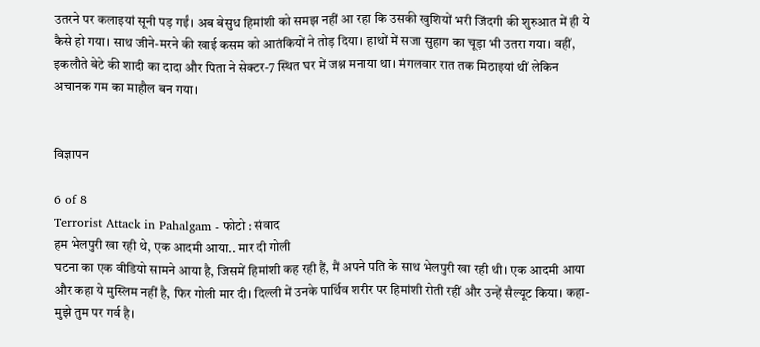उतरने पर कलाइयां सूनी पड़ गईं। अब बेसुध हिमांशी को समझ नहीं आ रहा कि उसकी खुशियों भरी जिंदगी की शुरुआत में ही ये कैसे हो गया। साथ जीने-मरने की खाई कसम को आतंकियों ने तोड़ दिया। हाथों में सजा सुहाग का चूड़ा भी उतरा गया। वहीं, इकलौते बेटे की शादी का दादा और पिता ने सेक्टर-7 स्थित घर में जश्न मनाया था। मंगलवार रात तक मिठाइयां थीं लेकिन अचानक गम का माहौल बन गया।


विज्ञापन

6 of 8
Terrorist Attack in Pahalgam - फोटो : संवाद
हम भेलपुरी खा रही थे, एक आदमी आया.. मार दी गोली
घटना का एक वीडियो सामने आया है, जिसमें हिमांशी कह रही हैं, मैं अपने पति के साथ भेलपुरी खा रही थी। एक आदमी आया और कहा ये मुस्लिम नहीं है, फिर गोली मार दी। दिल्ली में उनके पार्थिव शरीर पर हिमांशी रोती रहीं और उन्हें सैल्यूट किया। कहा-मुझे तुम पर गर्व है।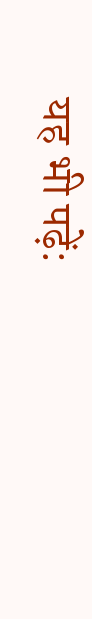यह भी पढ़ें: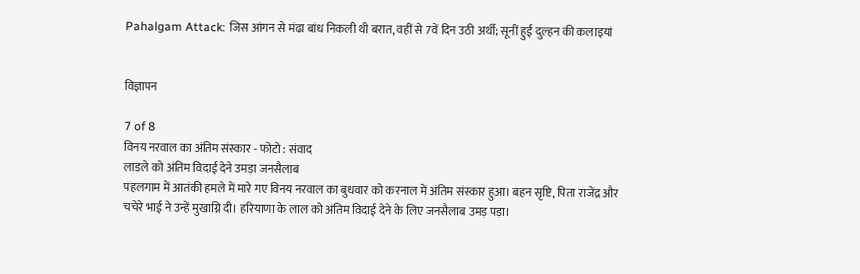Pahalgam Attack: जिस आंगन से मंढा बांध निकली थी बरात, वहीं से 7वें दिन उठी अर्थी; सूनीं हुईं दुल्हन की कलाइयां


विज्ञापन

7 of 8
विनय नरवाल का अंतिम संस्कार - फोटो : संवाद
लाडले को अंतिम विदाई देने उमड़ा जनसैलाब
पहलगाम में आतंकी हमले में मारे गए विनय नरवाल का बुधवार को करनाल में अंतिम संस्कार हुआ। बहन सृष्टि, पिता राजेंद्र और चचेरे भाई ने उन्हें मुखाग्नि दी। हरियाणा के लाल को अंतिम विदाई देने के लिए जनसैलाब उमड़ पड़ा।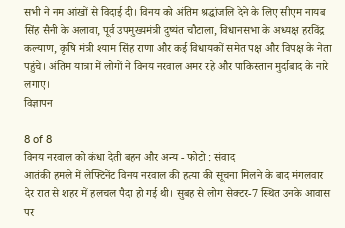सभी ने नम आंखों से विदाई दी। विनय को अंतिम श्रद्धांजलि देने के लिए सीएम नायब सिंह सैनी के अलावा, पूर्व उपमुख्यमंत्री दुष्यंत चौटाला, विधानसभा के अध्यक्ष हरविंद्र कल्याण, कृषि मंत्री श्याम सिंह राणा और कई विधायकों समेत पक्ष और विपक्ष के नेता पहुंचे। अंतिम यात्रा में लोगों ने विनय नरवाल अमर रहे और पाकिस्तान मुर्दाबाद के नारे लगाए।
विज्ञापन

8 of 8
विनय नरवाल को कंधा देती बहन और अन्य - फोटो : संवाद
आतंकी हमले में लेफ्टिनेंट विनय नरवाल की हत्या की सूचना मिलने के बाद मंगलवार देर रात से शहर में हलचल पैदा हो गई थी। सुबह से लोग सेक्टर-7 स्थित उनके आवास पर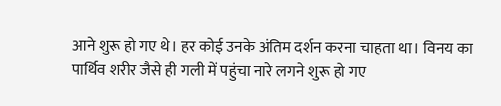आने शुरू हो गए थे। हर कोई उनके अंतिम दर्शन करना चाहता था। विनय का पार्थिव शरीर जैसे ही गली में पहुंचा नारे लगने शुरू हो गए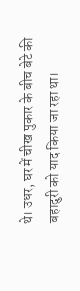थे। उधर, घर में चीख पुकार के बीच बेटे की बहादुरी को याद किया जा रहा था।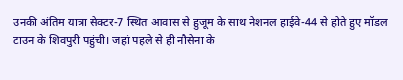उनकी अंतिम यात्रा सेक्टर-7 स्थित आवास से हुजूम के साथ नेशनल हाईवे-44 से होते हुए मॉडल टाउन के शिवपुरी पहुंची। जहां पहले से ही नौसेना के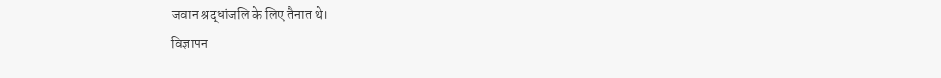जवान श्रद्धांजलि के लिए तैनात थे।
विज्ञापन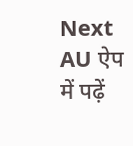Next
AU ऐप में पढ़ें